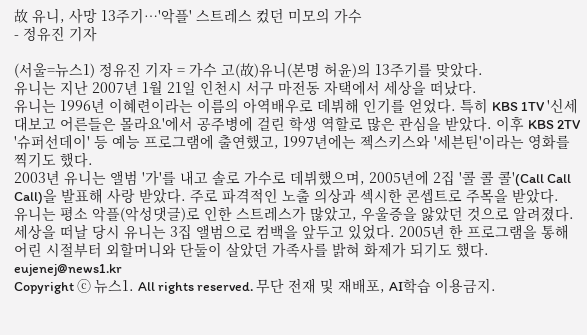故 유니, 사망 13주기…'악플' 스트레스 컸던 미모의 가수
- 정유진 기자

(서울=뉴스1) 정유진 기자 = 가수 고(故)유니(본명 허윤)의 13주기를 맞았다.
유니는 지난 2007년 1월 21일 인천시 서구 마전동 자택에서 세상을 떠났다.
유니는 1996년 이혜련이라는 이름의 아역배우로 데뷔해 인기를 얻었다. 특히 KBS 1TV '신세대보고 어른들은 몰라요'에서 공주병에 걸린 학생 역할로 많은 관심을 받았다. 이후 KBS 2TV '슈퍼선데이' 등 예능 프로그램에 출연했고, 1997년에는 젝스키스와 '세븐틴'이라는 영화를 찍기도 했다.
2003년 유니는 앨범 '가'를 내고 솔로 가수로 데뷔했으며, 2005년에 2집 '콜 콜 콜'(Call Call Call)을 발표해 사랑 받았다. 주로 파격적인 노출 의상과 섹시한 콘셉트로 주목을 받았다.
유니는 평소 악플(악성댓글)로 인한 스트레스가 많았고, 우울증을 앓았던 것으로 알려졌다. 세상을 떠날 당시 유니는 3집 앨범으로 컴백을 앞두고 있었다. 2005년 한 프로그램을 통해 어린 시절부터 외할머니와 단둘이 살았던 가족사를 밝혀 화제가 되기도 했다.
eujenej@news1.kr
Copyright ⓒ 뉴스1. All rights reserved. 무단 전재 및 재배포, AI학습 이용금지.